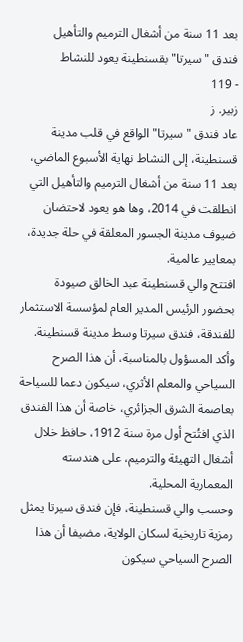بعد 11 سنة من أشغال الترميم والتأهيل
فندق "سيرتا" بقسنطينة يعود للنشاط
- 119
زبير. ز
عاد فندق "سيرتا" الواقع في قلب مدينة قسنطينة، إلى النشاط نهاية الأسبوع الماضي، بعد 11 سنة من أشغال الترميم والتأهيل التي انطلقت في 2014، وها هو يعود لاحتضان ضيوف مدينة الجسور المعلقة في حلة جديدة، بمعايير عالمية.
افتتح والي قسنطينة عبد الخالق صيودة بحضور الرئيس المدير العام لمؤسسة الاستثمار للفندقة، فندق سيرتا وسط مدينة قسنطينة. وأكد المسؤول بالمناسبة، أن هذا الصرح السياحي والمعلم الأثري، سيكون دعما للسياحة بعاصمة الشرق الجزائري، خاصة أن هذا الفندق الذي افتُتح أول مرة سنة 1912، حافظ خلال أشغال التهيئة والترميم، على هندسته المعمارية المحلية.
وحسب والي قسنطينة، فإن فندق سيرتا يمثل رمزية تاريخية لسكان الولاية، مضيفا أن هذا الصرح السياحي سيكون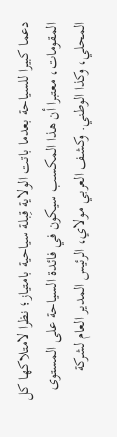دعما كبيرا للسياحة بعدما باتت الولاية قِبلة سياحية بامتياز؛ نظرا لامتلاكها كل المقومات، معتبرا أن هذا المكسب سيكون في فائدة السياحة على المستوى المحلي، وكذا الوطني. وكشف العربي مولاي، الرئيس المدير العام لشركة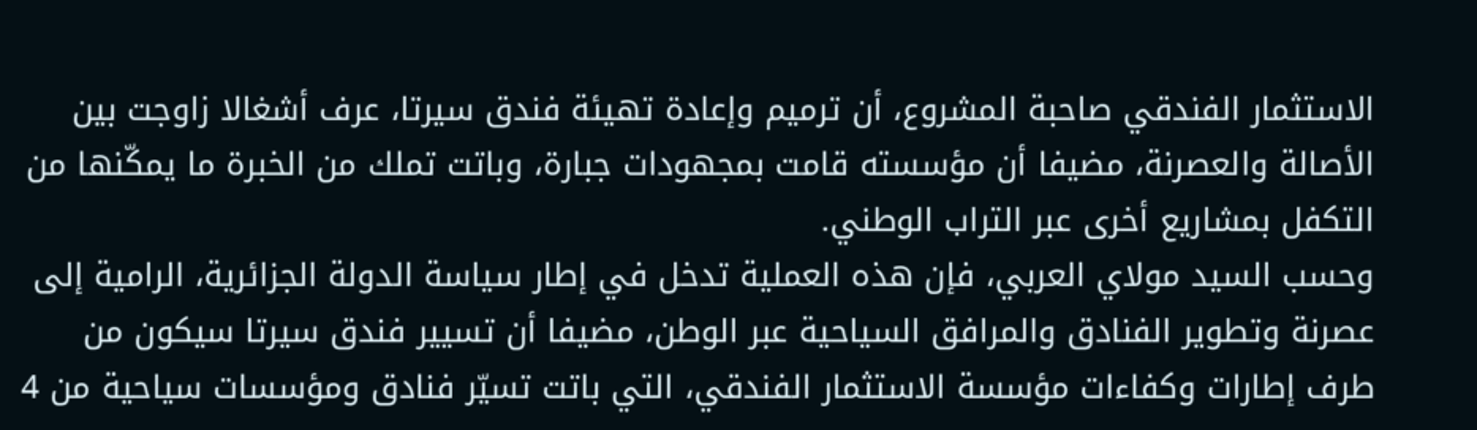الاستثمار الفندقي صاحبة المشروع، أن ترميم وإعادة تهيئة فندق سيرتا، عرف أشغالا زاوجت بين الأصالة والعصرنة، مضيفا أن مؤسسته قامت بمجهودات جبارة، وباتت تملك من الخبرة ما يمكّنها من التكفل بمشاريع أخرى عبر التراب الوطني.
وحسب السيد مولاي العربي، فإن هذه العملية تدخل في إطار سياسة الدولة الجزائرية، الرامية إلى عصرنة وتطوير الفنادق والمرافق السياحية عبر الوطن، مضيفا أن تسيير فندق سيرتا سيكون من طرف إطارات وكفاءات مؤسسة الاستثمار الفندقي، التي باتت تسيّر فنادق ومؤسسات سياحية من 4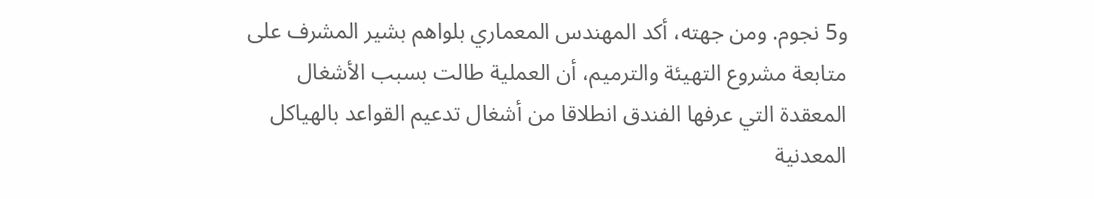و5 نجوم. ومن جهته، أكد المهندس المعماري بلواهم بشير المشرف على متابعة مشروع التهيئة والترميم، أن العملية طالت بسبب الأشغال المعقدة التي عرفها الفندق انطلاقا من أشغال تدعيم القواعد بالهياكل المعدنية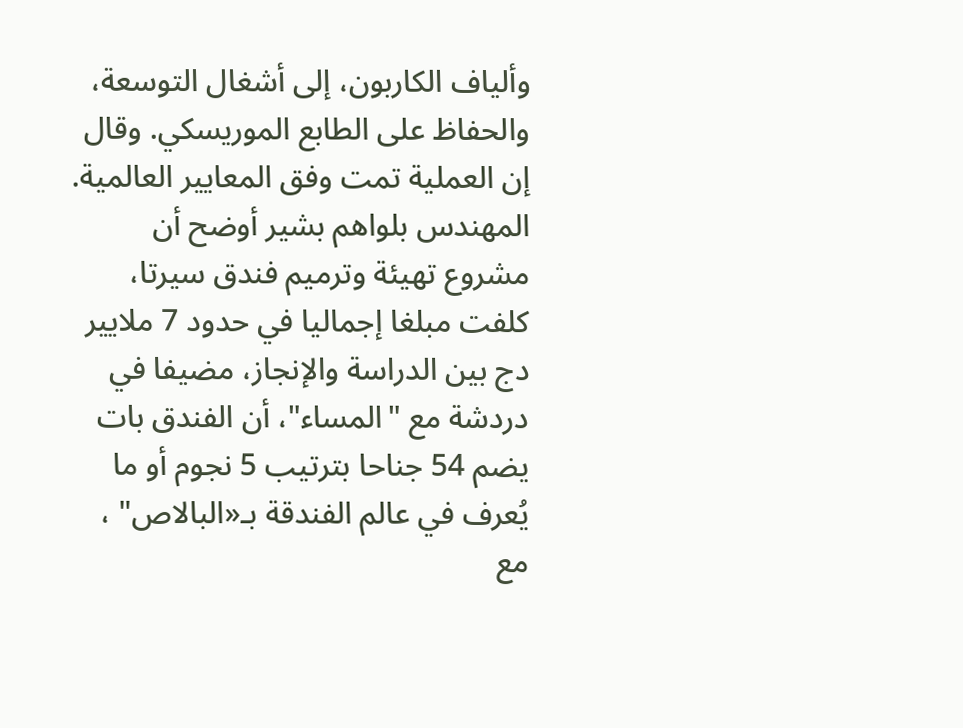وألياف الكاربون، إلى أشغال التوسعة، والحفاظ على الطابع الموريسكي. وقال إن العملية تمت وفق المعايير العالمية.
المهندس بلواهم بشير أوضح أن مشروع تهيئة وترميم فندق سيرتا، كلفت مبلغا إجماليا في حدود 7 ملايير دج بين الدراسة والإنجاز، مضيفا في دردشة مع "المساء"، أن الفندق بات يضم 54 جناحا بترتيب 5 نجوم أو ما يُعرف في عالم الفندقة بـ«البالاص" ، مع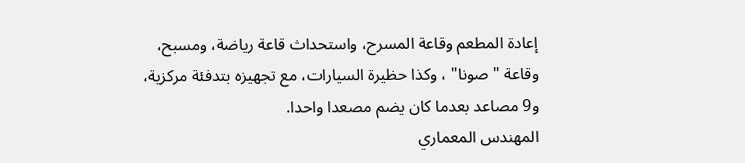إعادة المطعم وقاعة المسرح، واستحداث قاعة رياضة، ومسبح، وقاعة "صونا" ، وكذا حظيرة السيارات، مع تجهيزه بتدفئة مركزية، و9 مصاعد بعدما كان يضم مصعدا واحدا.
المهندس المعماري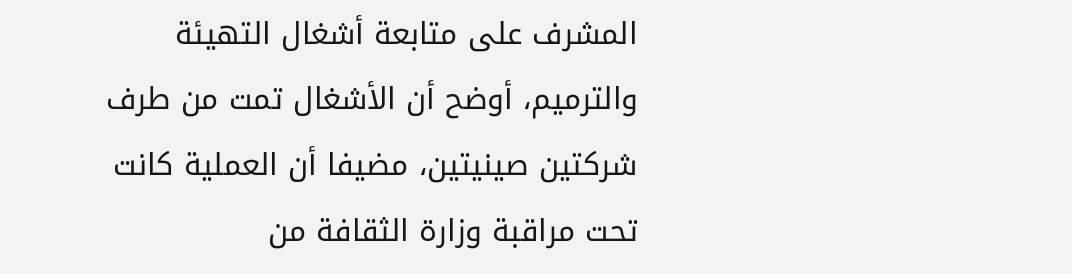المشرف على متابعة أشغال التهيئة والترميم، أوضح أن الأشغال تمت من طرف شركتين صينيتين، مضيفا أن العملية كانت تحت مراقبة وزارة الثقافة من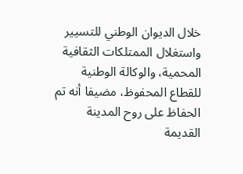خلال الديوان الوطني للتسيير واستغلال الممتلكات الثقافية المحمية، والوكالة الوطنية للقطاع المحفوظ، مضيفا أنه تم الحفاظ على روح المدينة القديمة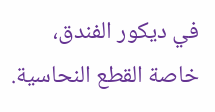في ديكور الفندق، خاصة القطع النحاسية.